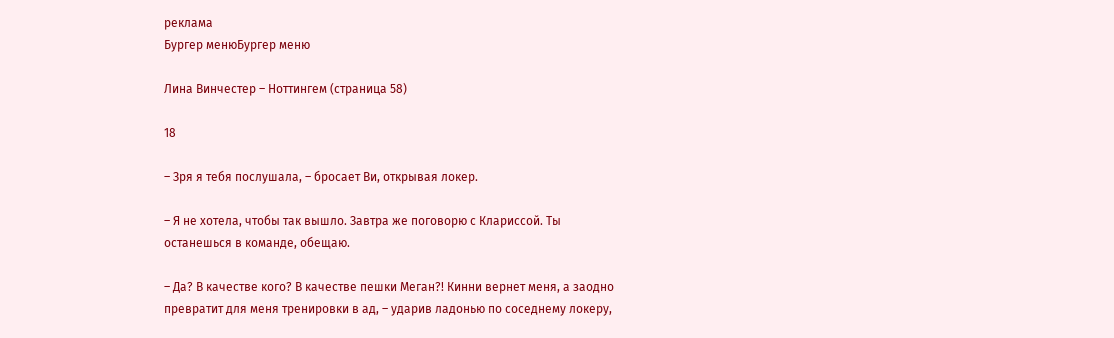реклама
Бургер менюБургер меню

Лина Винчестер – Ноттингем (страница 58)

18

– Зря я тебя послушала, – бросает Ви, открывая локер.

– Я не хотела, чтобы так вышло. Завтра же поговорю с Клариссой. Ты останешься в команде, обещаю.

– Да? В качестве кого? В качестве пешки Меган?! Кинни вернет меня, а заодно превратит для меня тренировки в ад, – ударив ладонью по соседнему локеру,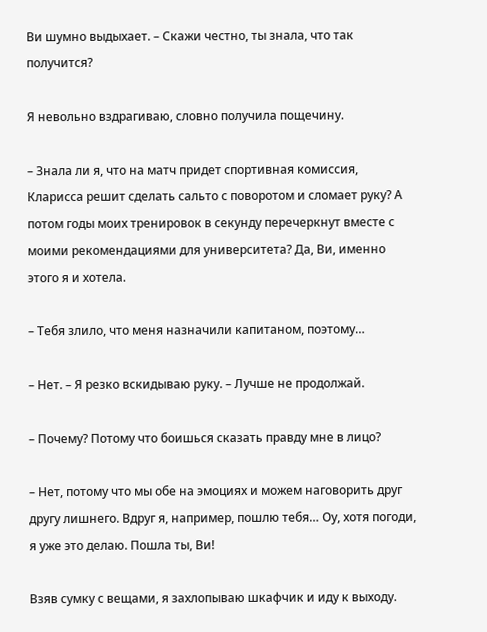Ви шумно выдыхает. – Скажи честно, ты знала, что так получится?

Я невольно вздрагиваю, словно получила пощечину.

– Знала ли я, что на матч придет спортивная комиссия, Кларисса решит сделать сальто с поворотом и сломает руку? А потом годы моих тренировок в секунду перечеркнут вместе с моими рекомендациями для университета? Да, Ви, именно этого я и хотела.

– Тебя злило, что меня назначили капитаном, поэтому…

– Нет. – Я резко вскидываю руку. – Лучше не продолжай.

– Почему? Потому что боишься сказать правду мне в лицо?

– Нет, потому что мы обе на эмоциях и можем наговорить друг другу лишнего. Вдруг я, например, пошлю тебя… Оу, хотя погоди, я уже это делаю. Пошла ты, Ви!

Взяв сумку с вещами, я захлопываю шкафчик и иду к выходу.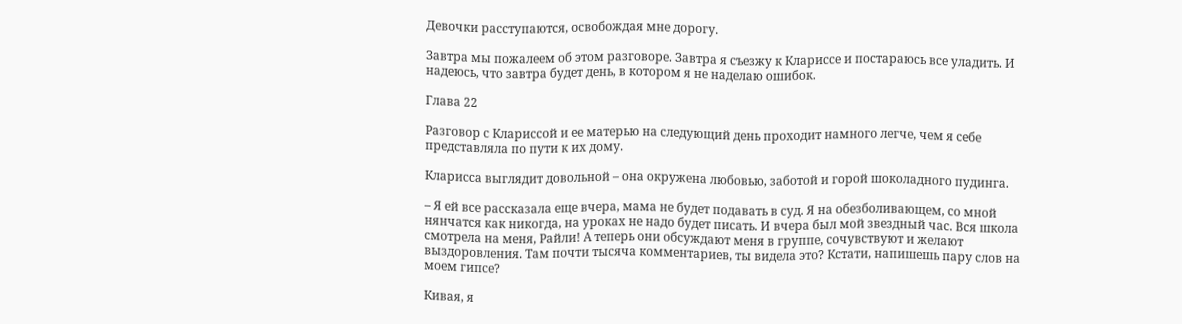Девочки расступаются, освобождая мне дорогу.

Завтра мы пожалеем об этом разговоре. Завтра я съезжу к Клариссе и постараюсь все уладить. И надеюсь, что завтра будет день, в котором я не наделаю ошибок.

Глава 22

Разговор с Клариссой и ее матерью на следующий день проходит намного легче, чем я себе представляла по пути к их дому.

Кларисса выглядит довольной – она окружена любовью, заботой и горой шоколадного пудинга.

– Я ей все рассказала еще вчера, мама не будет подавать в суд. Я на обезболивающем, со мной нянчатся как никогда, на уроках не надо будет писать. И вчера был мой звездный час. Вся школа смотрела на меня, Райли! А теперь они обсуждают меня в группе, сочувствуют и желают выздоровления. Там почти тысяча комментариев, ты видела это? Кстати, напишешь пару слов на моем гипсе?

Кивая, я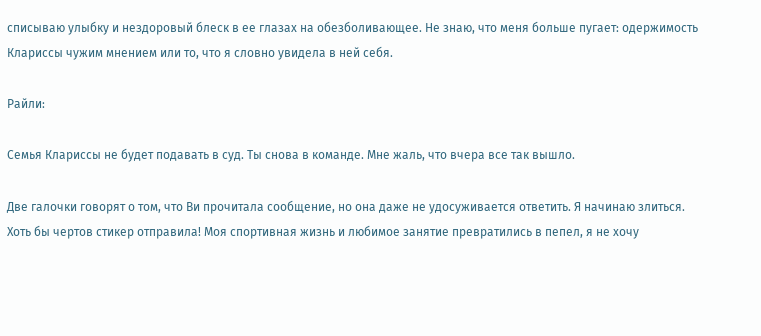списываю улыбку и нездоровый блеск в ее глазах на обезболивающее. Не знаю, что меня больше пугает: одержимость Клариссы чужим мнением или то, что я словно увидела в ней себя.

Райли:

Семья Клариссы не будет подавать в суд. Ты снова в команде. Мне жаль, что вчера все так вышло.

Две галочки говорят о том, что Ви прочитала сообщение, но она даже не удосуживается ответить. Я начинаю злиться. Хоть бы чертов стикер отправила! Моя спортивная жизнь и любимое занятие превратились в пепел, я не хочу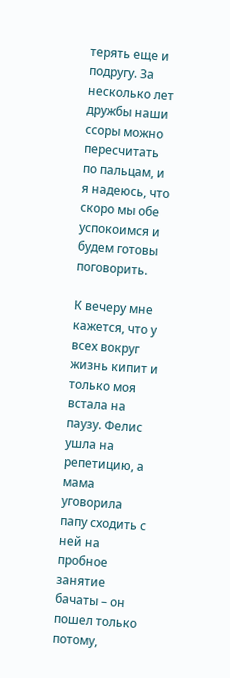терять еще и подругу. За несколько лет дружбы наши ссоры можно пересчитать по пальцам, и я надеюсь, что скоро мы обе успокоимся и будем готовы поговорить.

К вечеру мне кажется, что у всех вокруг жизнь кипит и только моя встала на паузу. Фелис ушла на репетицию, а мама уговорила папу сходить с ней на пробное занятие бачаты – он пошел только потому,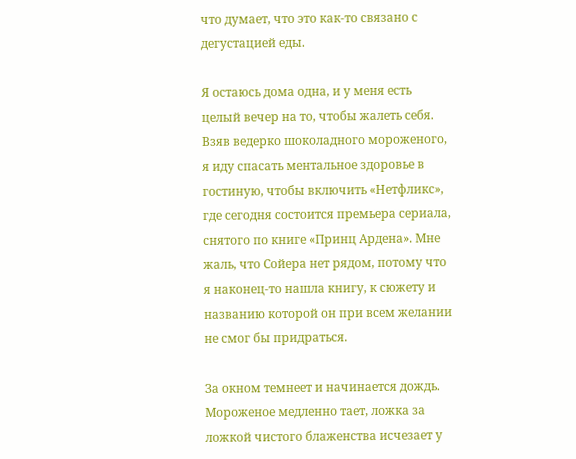что думает, что это как-то связано с дегустацией еды.

Я остаюсь дома одна, и у меня есть целый вечер на то, чтобы жалеть себя. Взяв ведерко шоколадного мороженого, я иду спасать ментальное здоровье в гостиную, чтобы включить «Нетфликс», где сегодня состоится премьера сериала, снятого по книге «Принц Ардена». Мне жаль, что Сойера нет рядом, потому что я наконец-то нашла книгу, к сюжету и названию которой он при всем желании не смог бы придраться.

За окном темнеет и начинается дождь. Мороженое медленно тает, ложка за ложкой чистого блаженства исчезает у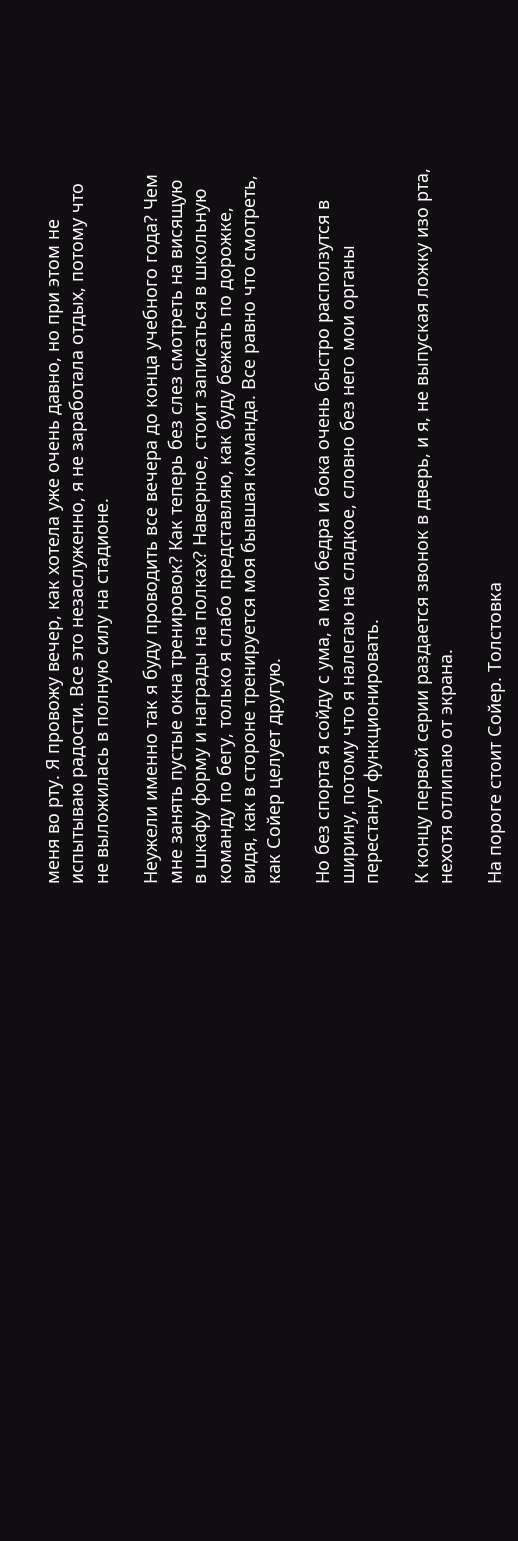меня во рту. Я провожу вечер, как хотела уже очень давно, но при этом не испытываю радости. Все это незаслуженно, я не заработала отдых, потому что не выложилась в полную силу на стадионе.

Неужели именно так я буду проводить все вечера до конца учебного года? Чем мне занять пустые окна тренировок? Как теперь без слез смотреть на висящую в шкафу форму и награды на полках? Наверное, стоит записаться в школьную команду по бегу, только я слабо представляю, как буду бежать по дорожке, видя, как в стороне тренируется моя бывшая команда. Все равно что смотреть, как Сойер целует другую.

Но без спорта я сойду с ума, а мои бедра и бока очень быстро расползутся в ширину, потому что я налегаю на сладкое, словно без него мои органы перестанут функционировать.

К концу первой серии раздается звонок в дверь, и я, не выпуская ложку изо рта, нехотя отлипаю от экрана.

На пороге стоит Сойер. Толстовка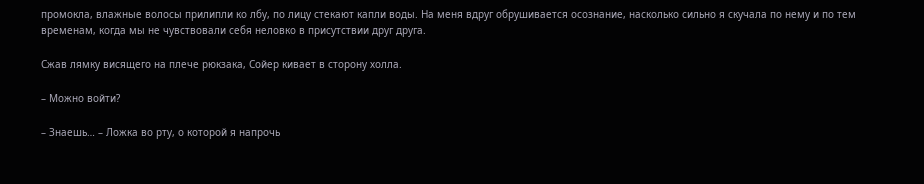промокла, влажные волосы прилипли ко лбу, по лицу стекают капли воды. На меня вдруг обрушивается осознание, насколько сильно я скучала по нему и по тем временам, когда мы не чувствовали себя неловко в присутствии друг друга.

Сжав лямку висящего на плече рюкзака, Сойер кивает в сторону холла.

– Можно войти?

– Знаешь… – Ложка во рту, о которой я напрочь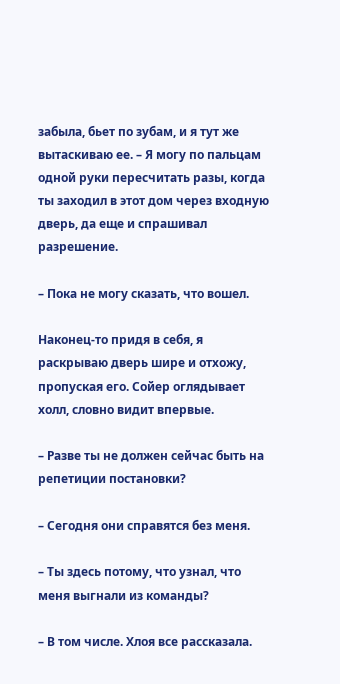забыла, бьет по зубам, и я тут же вытаскиваю ее. – Я могу по пальцам одной руки пересчитать разы, когда ты заходил в этот дом через входную дверь, да еще и спрашивал разрешение.

– Пока не могу сказать, что вошел.

Наконец-то придя в себя, я раскрываю дверь шире и отхожу, пропуская его. Сойер оглядывает холл, словно видит впервые.

– Разве ты не должен сейчас быть на репетиции постановки?

– Сегодня они справятся без меня.

– Ты здесь потому, что узнал, что меня выгнали из команды?

– В том числе. Хлоя все рассказала.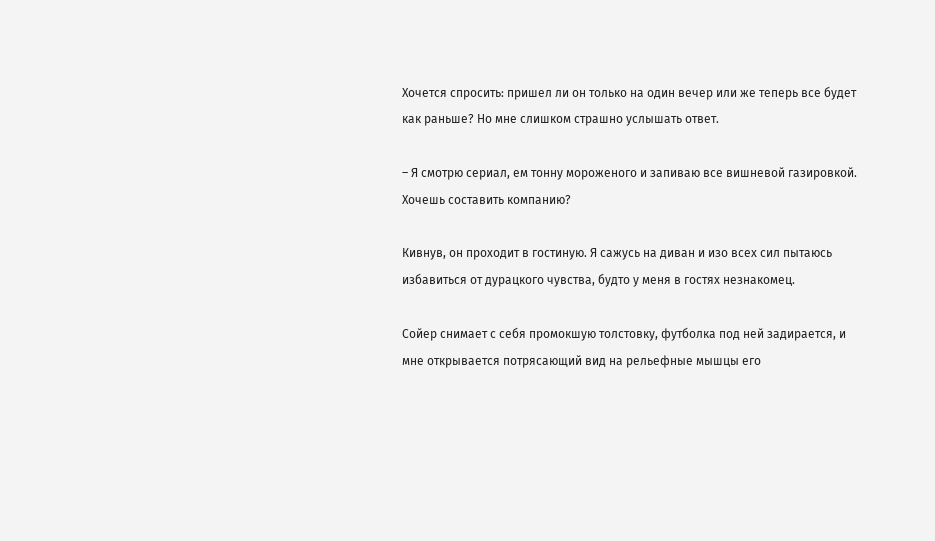Хочется спросить: пришел ли он только на один вечер или же теперь все будет как раньше? Но мне слишком страшно услышать ответ.

– Я смотрю сериал, ем тонну мороженого и запиваю все вишневой газировкой. Хочешь составить компанию?

Кивнув, он проходит в гостиную. Я сажусь на диван и изо всех сил пытаюсь избавиться от дурацкого чувства, будто у меня в гостях незнакомец.

Сойер снимает с себя промокшую толстовку, футболка под ней задирается, и мне открывается потрясающий вид на рельефные мышцы его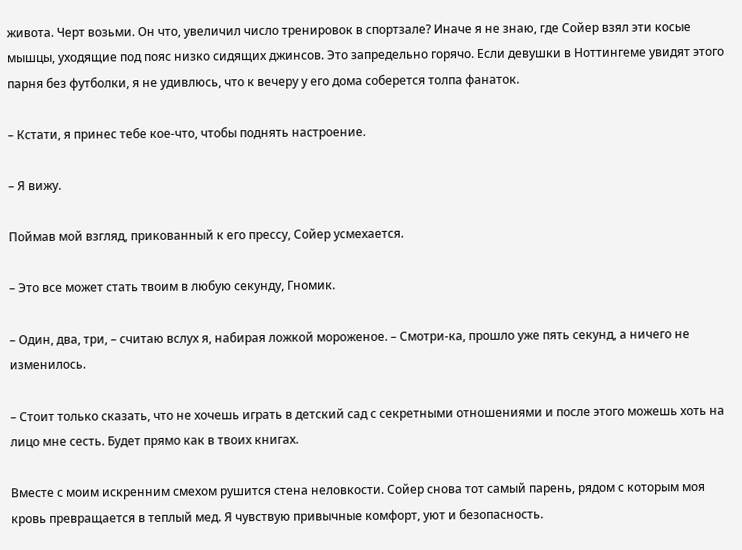живота. Черт возьми. Он что, увеличил число тренировок в спортзале? Иначе я не знаю, где Сойер взял эти косые мышцы, уходящие под пояс низко сидящих джинсов. Это запредельно горячо. Если девушки в Ноттингеме увидят этого парня без футболки, я не удивлюсь, что к вечеру у его дома соберется толпа фанаток.

– Кстати, я принес тебе кое-что, чтобы поднять настроение.

– Я вижу.

Поймав мой взгляд, прикованный к его прессу, Сойер усмехается.

– Это все может стать твоим в любую секунду, Гномик.

– Один, два, три, – считаю вслух я, набирая ложкой мороженое. – Смотри-ка, прошло уже пять секунд, а ничего не изменилось.

– Стоит только сказать, что не хочешь играть в детский сад с секретными отношениями и после этого можешь хоть на лицо мне сесть. Будет прямо как в твоих книгах.

Вместе с моим искренним смехом рушится стена неловкости. Сойер снова тот самый парень, рядом с которым моя кровь превращается в теплый мед. Я чувствую привычные комфорт, уют и безопасность.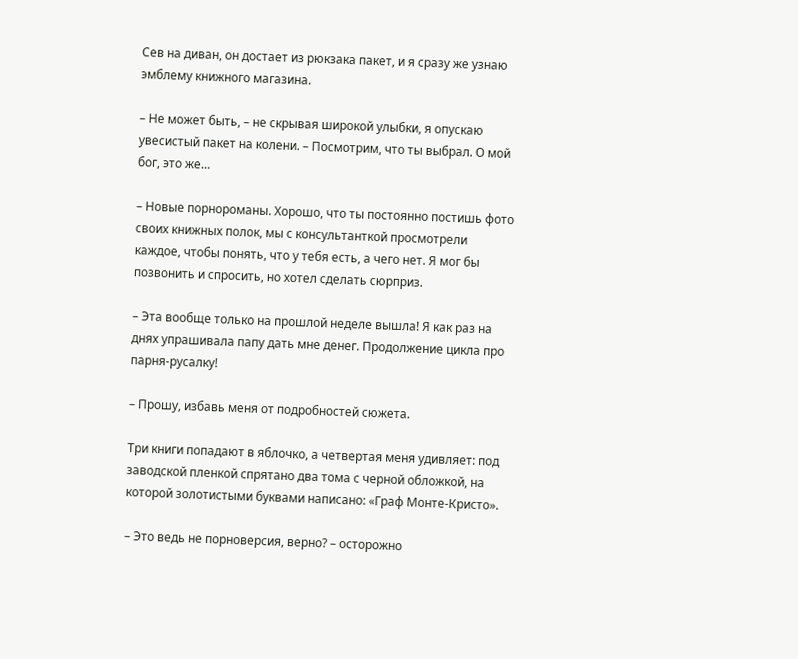Сев на диван, он достает из рюкзака пакет, и я сразу же узнаю эмблему книжного магазина.

– Не может быть, – не скрывая широкой улыбки, я опускаю увесистый пакет на колени. – Посмотрим, что ты выбрал. О мой бог, это же…

– Новые порнороманы. Хорошо, что ты постоянно постишь фото своих книжных полок, мы с консультанткой просмотрели каждое, чтобы понять, что у тебя есть, а чего нет. Я мог бы позвонить и спросить, но хотел сделать сюрприз.

– Эта вообще только на прошлой неделе вышла! Я как раз на днях упрашивала папу дать мне денег. Продолжение цикла про парня-русалку!

– Прошу, избавь меня от подробностей сюжета.

Три книги попадают в яблочко, а четвертая меня удивляет: под заводской пленкой спрятано два тома с черной обложкой, на которой золотистыми буквами написано: «Граф Монте-Кристо».

– Это ведь не порноверсия, верно? – осторожно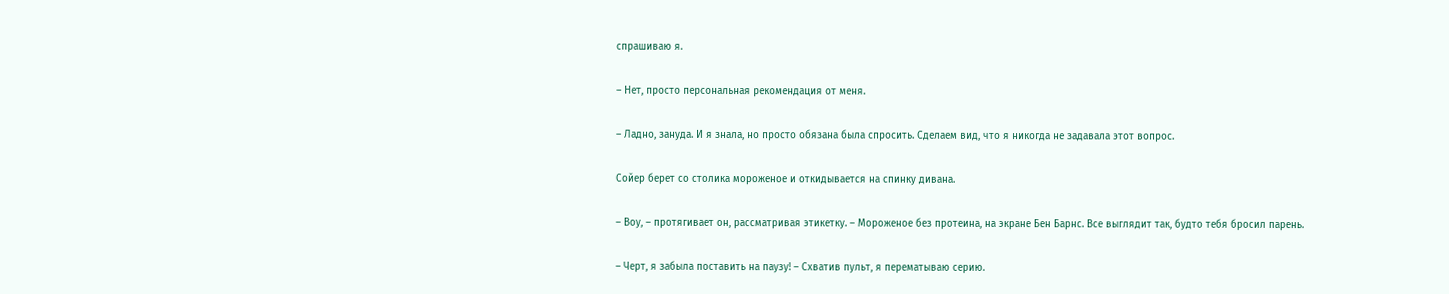спрашиваю я.

– Нет, просто персональная рекомендация от меня.

– Ладно, зануда. И я знала, но просто обязана была спросить. Сделаем вид, что я никогда не задавала этот вопрос.

Сойер берет со столика мороженое и откидывается на спинку дивана.

– Воу, – протягивает он, рассматривая этикетку. – Мороженое без протеина, на экране Бен Барнс. Все выглядит так, будто тебя бросил парень.

– Черт, я забыла поставить на паузу! – Схватив пульт, я перематываю серию.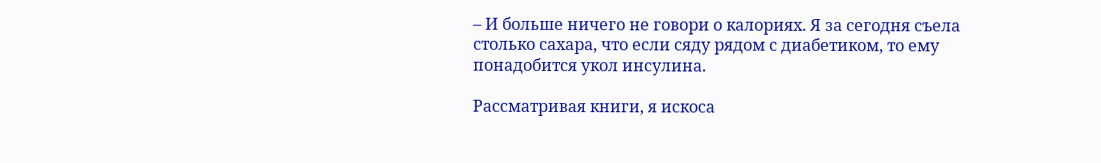– И больше ничего не говори о калориях. Я за сегодня съела столько сахара, что если сяду рядом с диабетиком, то ему понадобится укол инсулина.

Рассматривая книги, я искоса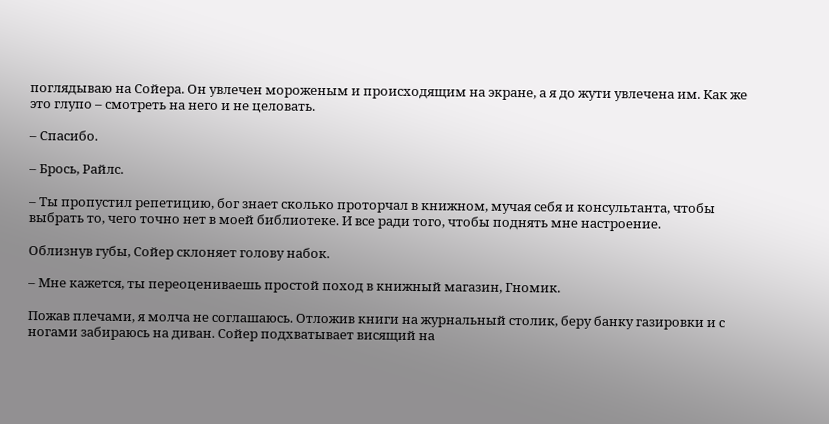поглядываю на Сойера. Он увлечен мороженым и происходящим на экране, а я до жути увлечена им. Как же это глупо – смотреть на него и не целовать.

– Спасибо.

– Брось, Райлс.

– Ты пропустил репетицию, бог знает сколько проторчал в книжном, мучая себя и консультанта, чтобы выбрать то, чего точно нет в моей библиотеке. И все ради того, чтобы поднять мне настроение.

Облизнув губы, Сойер склоняет голову набок.

– Мне кажется, ты переоцениваешь простой поход в книжный магазин, Гномик.

Пожав плечами, я молча не соглашаюсь. Отложив книги на журнальный столик, беру банку газировки и с ногами забираюсь на диван. Сойер подхватывает висящий на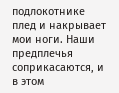подлокотнике плед и накрывает мои ноги. Наши предплечья соприкасаются, и в этом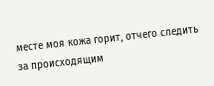месте моя кожа горит, отчего следить за происходящим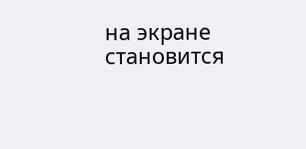на экране становится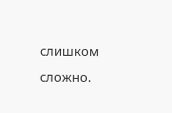слишком сложно.